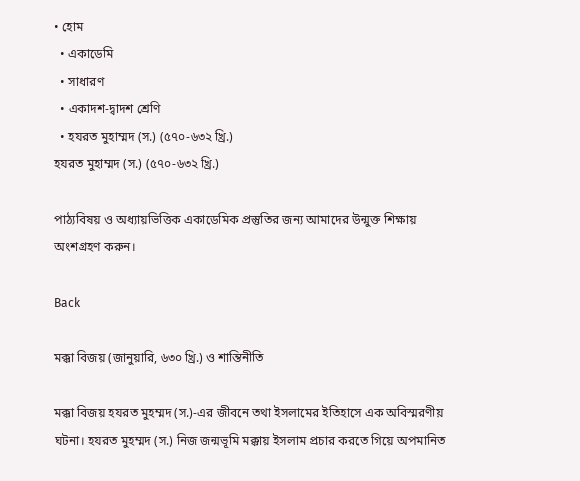• হোম
  • একাডেমি
  • সাধারণ
  • একাদশ-দ্বাদশ শ্রেণি
  • হযরত মুহাম্মদ (স.) (৫৭০-৬৩২ খ্রি.)
হযরত মুহাম্মদ (স.) (৫৭০-৬৩২ খ্রি.)

পাঠ্যবিষয় ও অধ্যায়ভিত্তিক একাডেমিক প্রস্তুতির জন্য আমাদের উন্মুক্ত শিক্ষায় অংশগ্রহণ করুন।

Back

মক্কা বিজয় (জানুয়ারি, ৬৩০ খ্রি.) ও শান্তিনীতি

মক্কা বিজয় হযরত মুহম্মদ (স.)-এর জীবনে তথা ইসলামের ইতিহাসে এক অবিস্মরণীয় ঘটনা। হযরত মুহম্মদ (স.) নিজ জন্মভূমি মক্কায় ইসলাম প্রচার করতে গিয়ে অপমানিত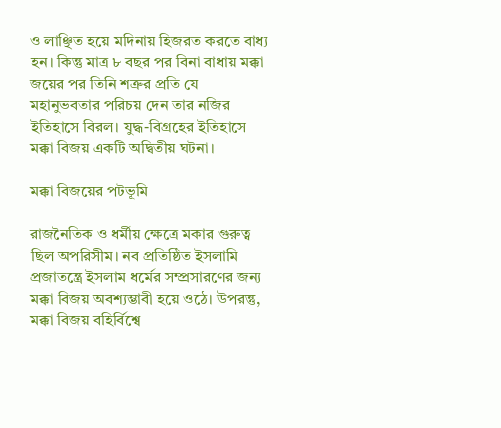ও লাঞ্ছিত হয়ে মদিনায় হিজরত করতে বাধ্য হন। কিন্তু মাত্র ৮ বছর পর বিনা বাধায় মক্কা জয়ের পর তিনি শত্রুর প্রতি যে মহানুভবতার পরিচয় দেন তার নজির ইতিহাসে বিরল। যুদ্ধ-বিগ্রহের ইতিহাসে মক্কা বিজয় একটি অদ্বিতীয় ঘটনা।

মক্কা বিজয়ের পটভূমি

রাজনৈতিক ও ধর্মীয় ক্ষেত্রে মকার গুরুত্ব ছিল অপরিসীম। নব প্রতিষ্ঠিত ইসলামি প্রজাতন্ত্রে ইসলাম ধর্মের সম্প্রসারণের জন্য মক্কা বিজয় অবশ্যম্ভাবী হয়ে ওঠে। উপরন্তু, মক্কা বিজয় বহির্বিশ্বে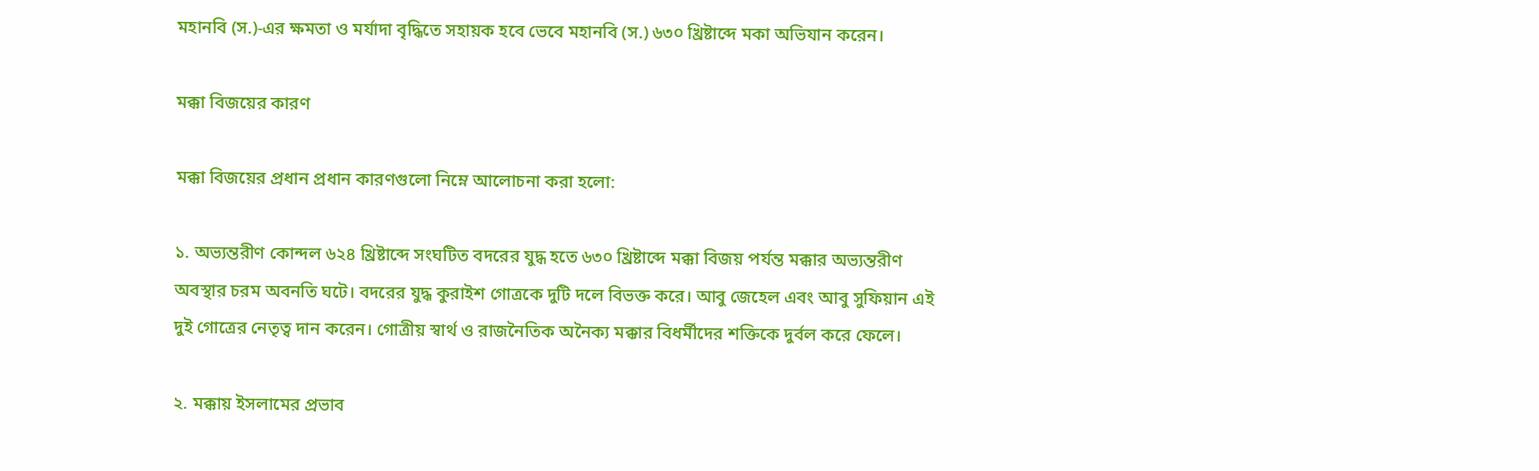মহানবি (স.)-এর ক্ষমতা ও মর্যাদা বৃদ্ধিতে সহায়ক হবে ভেবে মহানবি (স.) ৬৩০ খ্রিষ্টাব্দে মকা অভিযান করেন।

মক্কা বিজয়ের কারণ

মক্কা বিজয়ের প্রধান প্রধান কারণগুলো নিম্নে আলোচনা করা হলো:

১. অভ্যন্তরীণ কোন্দল ৬২৪ খ্রিষ্টাব্দে সংঘটিত বদরের যুদ্ধ হতে ৬৩০ খ্রিষ্টাব্দে মক্কা বিজয় পর্যন্ত মক্কার অভ্যন্তরীণ অবস্থার চরম অবনতি ঘটে। বদরের যুদ্ধ কুরাইশ গোত্রকে দুটি দলে বিভক্ত করে। আবু জেহেল এবং আবু সুফিয়ান এই দুই গোত্রের নেতৃত্ব দান করেন। গোত্রীয় স্বার্থ ও রাজনৈতিক অনৈক্য মক্কার বিধর্মীদের শক্তিকে দুর্বল করে ফেলে।

২. মক্কায় ইসলামের প্রভাব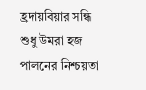হ্রদায়বিয়ার সন্ধি শুধু উমরা হজ পালনের নিশ্চয়তা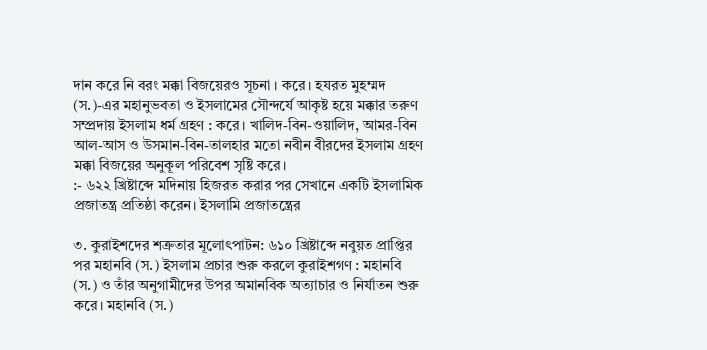দান করে নি বরং মক্কা বিজয়েরও সূচনা । করে। হযরত মুহম্মদ (স.)-এর মহানুভবতা ও ইসলামের সৌন্দর্যে আকৃষ্ট হয়ে মক্কার তরুণ সম্প্রদায় ইসলাম ধর্ম গ্রহণ : করে। খালিদ-বিন-ওয়ালিদ, আমর-বিন আল-আস ও উসমান-বিন-তালহার মতো নবীন বীরদের ইসলাম গ্রহণ মক্কা বিজয়ের অনুকূল পরিবেশ সৃষ্টি করে।
:- ৬২২ খ্রিষ্টাব্দে মদিনায় হিজরত করার পর সেখানে একটি ইসলামিক প্রজাতন্ত্র প্রতিষ্ঠা করেন। ইসলামি প্রজাতন্ত্রের

৩. কুরাইশদের শত্রুতার মূলোৎপাটন: ৬১০ খ্রিষ্টাব্দে নবুয়ত প্রাপ্তির পর মহানবি (স.) ইসলাম প্রচার শুরু করলে কুরাইশগণ : মহানবি (স.) ও তাঁর অনুগামীদের উপর অমানবিক অত্যাচার ও নির্যাতন শুরু করে। মহানবি (স.)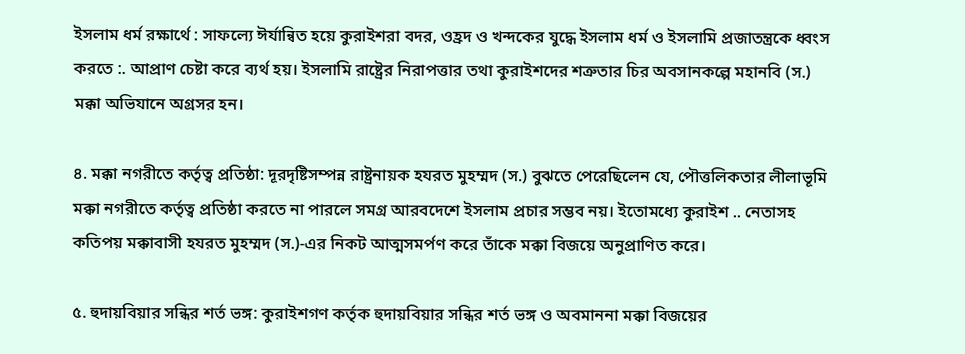ইসলাম ধর্ম রক্ষার্থে : সাফল্যে ঈর্যান্বিত হয়ে কুরাইশরা বদর, ওহ্রদ ও খন্দকের যুদ্ধে ইসলাম ধর্ম ও ইসলামি প্রজাতন্ত্রকে ধ্বংস করতে :. আপ্রাণ চেষ্টা করে ব্যর্থ হয়। ইসলামি রাষ্ট্রের নিরাপত্তার তথা কুরাইশদের শত্রুতার চির অবসানকল্পে মহানবি (স.) মক্কা অভিযানে অগ্রসর হন।

৪. মক্কা নগরীতে কর্তৃত্ব প্রতিষ্ঠা: দূরদৃষ্টিসম্পন্ন রাষ্ট্রনায়ক হযরত মুহম্মদ (স.) বুঝতে পেরেছিলেন যে, পৌত্তলিকতার লীলাভূমি মক্কা নগরীতে কর্তৃত্ব প্রতিষ্ঠা করতে না পারলে সমগ্র আরবদেশে ইসলাম প্রচার সম্ভব নয়। ইতোমধ্যে কুরাইশ .. নেতাসহ কতিপয় মক্কাবাসী হযরত মুহম্মদ (স.)-এর নিকট আত্মসমর্পণ করে তাঁকে মক্কা বিজয়ে অনুপ্রাণিত করে।

৫. হুদায়বিয়ার সন্ধির শর্ত ভঙ্গ: কুরাইশগণ কর্তৃক হুদায়বিয়ার সন্ধির শর্ত ভঙ্গ ও অবমাননা মক্কা বিজয়ের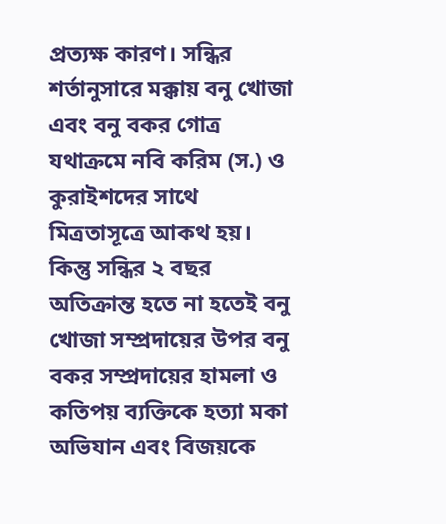প্রত্যক্ষ কারণ। সন্ধির শর্তানুসারে মক্কায় বনু খোজা এবং বনু বকর গোত্র যথাক্রমে নবি করিম (স.) ও কুরাইশদের সাথে মিত্রতাসূত্রে আকথ হয়। কিন্তু সন্ধির ২ বছর অতিক্রান্ত হতে না হতেই বনু খোজা সম্প্রদায়ের উপর বনু বকর সম্প্রদায়ের হামলা ও কতিপয় ব্যক্তিকে হত্যা মকা অভিযান এবং বিজয়কে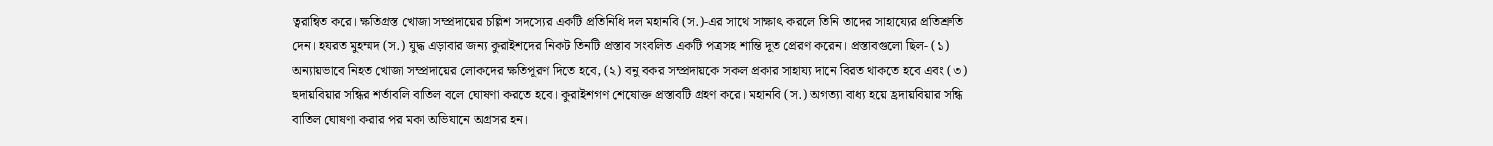ত্বরান্বিত করে। ক্ষতিগ্রস্ত খোজা সম্প্রদায়ের চল্লিশ সদস্যের একটি প্রতিনিধি দল মহানবি (স.)-এর সাথে সাক্ষাৎ করলে তিনি তাদের সাহায্যের প্রতিশ্রুতি দেন। হযরত মুহম্মদ (স.) যুদ্ধ এড়াবার জন্য কুরাইশদের নিকট তিনটি প্রস্তাব সংবলিত একটি পত্রসহ শান্তি দূত প্রেরণ করেন। প্রস্তাবগুলো ছিল- (১) অন্যায়ভাবে নিহত খোজা সম্প্রদায়ের লোকদের ক্ষতিপূরণ দিতে হবে, (২) বনু বকর সম্প্রদায়কে সকল প্রকার সাহায্য দানে বিরত থাকতে হবে এবং (৩) হুদায়বিয়ার সন্ধির শর্তাবলি বাতিল বলে ঘোষণা করতে হবে। কুরাইশগণ শেষোক্ত প্রস্তাবটি গ্রহণ করে। মহানবি (স.) অগত্যা বাধ্য হয়ে হ্রদায়বিয়ার সন্ধি বাতিল ঘোষণা করার পর মকা অভিযানে অগ্রসর হন।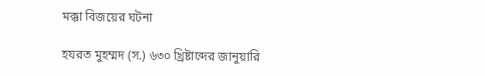মক্কা বিজয়ের ঘটনা

হযরত মুহম্মদ (স.) ৬৩০ খ্রিষ্টাব্দের জানুয়ারি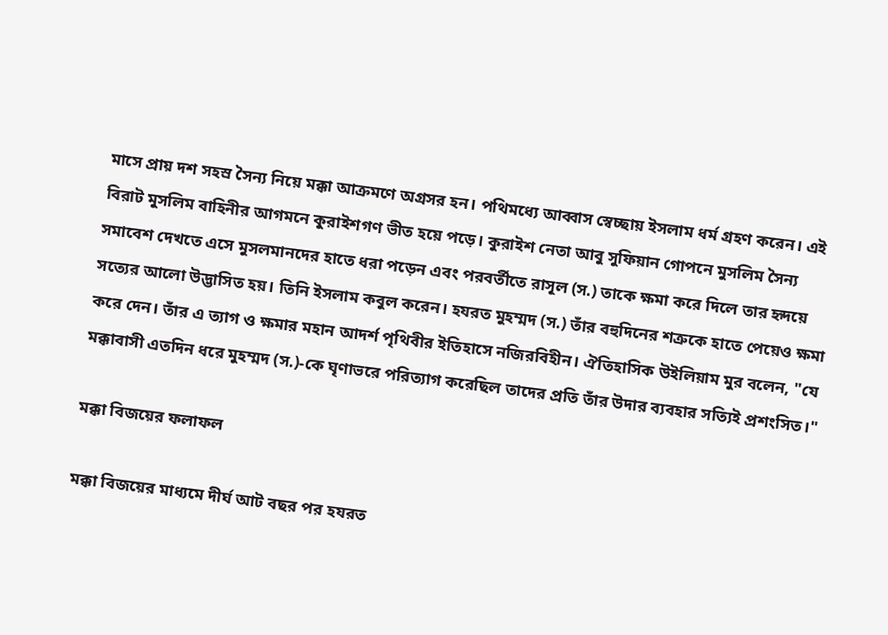মাসে প্রায় দশ সহস্র সৈন্য নিয়ে মক্কা আক্রমণে অগ্রসর হন। পথিমধ্যে আব্বাস স্বেচ্ছায় ইসলাম ধর্ম গ্রহণ করেন। এই বিরাট মুসলিম বাহিনীর আগমনে কুরাইশগণ ভীত হয়ে পড়ে। কুরাইশ নেতা আবু সুফিয়ান গোপনে মুসলিম সৈন্য সমাবেশ দেখতে এসে মুসলমানদের হাতে ধরা পড়েন এবং পরবর্তীতে রাসূল (স.) তাকে ক্ষমা করে দিলে তার হৃদয়ে সত্যের আলো উদ্ভাসিত হয়। তিনি ইসলাম কবুল করেন। হযরত মুহম্মদ (স.) তাঁর বহুদিনের শত্রুকে হাতে পেয়েও ক্ষমা করে দেন। তাঁর এ ত্যাগ ও ক্ষমার মহান আদর্শ পৃথিবীর ইতিহাসে নজিরবিহীন। ঐতিহাসিক উইলিয়াম মুর বলেন, "যে মক্কাবাসী এতদিন ধরে মুহম্মদ (স.)-কে ঘৃণাভরে পরিত্যাগ করেছিল তাদের প্রতি তাঁর উদার ব্যবহার সত্যিই প্রশংসিত।"

মক্কা বিজয়ের ফলাফল

মক্কা বিজয়ের মাধ্যমে দীর্ঘ আট বছর পর হযরত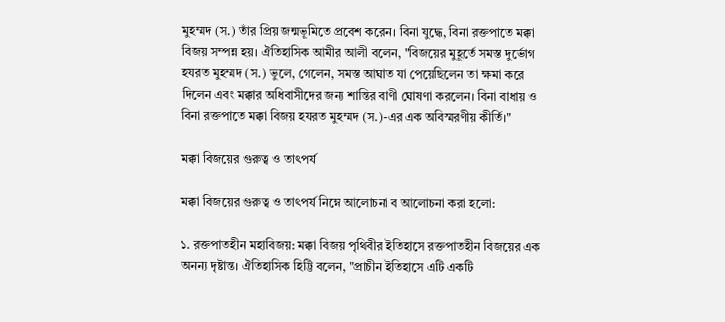মুহম্মদ (স.) তাঁর প্রিয় জন্মভূমিতে প্রবেশ করেন। বিনা যুদ্ধে, বিনা রক্তপাতে মক্কা বিজয় সম্পন্ন হয়। ঐতিহাসিক আমীর আলী বলেন, "বিজয়ের মুহূর্তে সমস্ত দুর্ভোগ হযরত মুহম্মদ (স.) ভুলে, গেলেন, সমস্ত আঘাত যা পেয়েছিলেন তা ক্ষমা করে দিলেন এবং মক্কার অধিবাসীদের জন্য শান্তির বাণী ঘোষণা করলেন। বিনা বাধায় ও বিনা রক্তপাতে মক্কা বিজয় হযরত মুহম্মদ (স.)-এর এক অবিস্মরণীয় কীর্তি।"

মক্কা বিজয়ের গুরুত্ব ও তাৎপর্য

মক্কা বিজয়ের গুরুত্ব ও তাৎপর্য নিম্নে আলোচনা ব আলোচনা করা হলো:

১. রক্তপাতহীন মহাবিজয়: মক্কা বিজয় পৃথিবীর ইতিহাসে রক্তপাতহীন বিজয়ের এক অনন্য দৃষ্টান্ত। ঐতিহাসিক হিট্টি বলেন, "প্রাচীন ইতিহাসে এটি একটি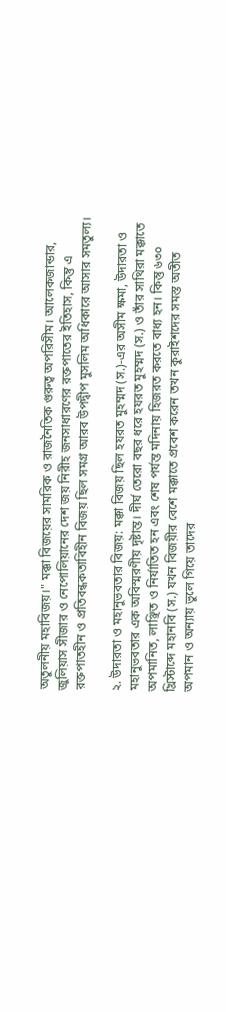অতুলনীয় মহাবিজয়।" মক্কা বিজয়ের সামরিক ও রাজনৈতিক গুরুত্ব অপরিসীম। আলেকজান্ডার, জুলিয়াস সীজার ও নেপোলিয়ানের দেশ জয় নিরীহ জনসাধারণের রক্তপাতের ইতিহাস, কিন্তু এ রক্তপাতহীন ও প্রতিবন্ধকতাবিহীন বিজয় ছিল সমগ্র আরব উপদ্বীপ মুসলিম অধিকারে আসার সমতুল্য।

২. উদারতা ও মহানুভবতার বিজয়: মক্কা বিজয় ছিল হযরত মুহম্মদ (স.)-এর অসীম ক্ষমা, উদারতা ও মহানুভবতার এক অবিস্মরণীয় দৃষ্টান্ত। দীর্ঘ তেরো বছর ধরে হযরত মুহম্মদ (স.) ও তাঁর সাথিরা মক্কাতে অপমানিত, লাঞ্ছিত ও নির্যাতিত হন এবং শেষ পর্যন্ত মদিনায় হিজরত করতে বাধ্য হন। কিন্তু ৬৩০ খ্রিস্টাব্দে মহানবি (স.) যখন বিজয়ীর বেশে মক্কাতে প্রবেশ করেন তখন কুরাইশদের সমস্ত অতীত অপমান ও অন্যায় ভুলে গিয়ে তাদের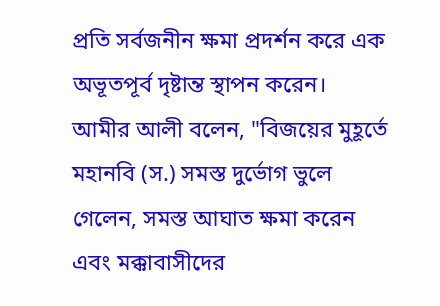প্রতি সর্বজনীন ক্ষমা প্রদর্শন করে এক অভূতপূর্ব দৃষ্টান্ত স্থাপন করেন। আমীর আলী বলেন, "বিজয়ের মুহূর্তে মহানবি (স.) সমস্ত দুর্ভোগ ভুলে গেলেন, সমস্ত আঘাত ক্ষমা করেন এবং মক্কাবাসীদের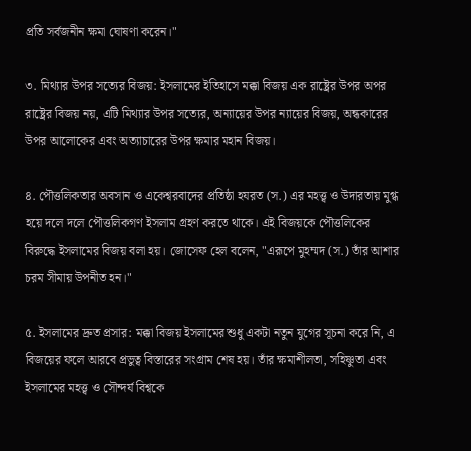প্রতি সর্বজনীন ক্ষমা ঘোষণা করেন।"

৩. মিথ্যার উপর সত্যের বিজয়: ইসলামের ইতিহাসে মক্কা বিজয় এক রাষ্ট্রের উপর অপর রাষ্ট্রের বিজয় নয়, এটি মিথ্যার উপর সত্যের, অন্যায়ের উপর ন্যায়ের বিজয়, অন্ধকারের উপর আলোকের এবং অত্যাচারের উপর ক্ষমার মহান বিজয়।

৪. পৌত্তলিকতার অবসান ও একেশ্বরবাদের প্রতিষ্ঠা হযরত (স.) এর মহত্ত্ব ও উদারতায় মুগ্ধ হয়ে দলে দলে পৌত্তলিকগণ ইসলাম গ্রহণ করতে থাকে। এই বিজয়কে পৌত্তলিকের বিরুদ্ধে ইসলামের বিজয় বলা হয়। জোসেফ হেল বলেন, "এরূপে মুহম্মদ (স.) তাঁর আশার চরম সীমায় উপনীত হন।"

৫. ইসলামের দ্রুত প্রসার: মক্কা বিজয় ইসলামের শুধু একটা নতুন যুগের সূচনা করে নি, এ বিজয়ের ফলে আরবে প্রভুত্ব বিস্তারের সংগ্রাম শেষ হয়। তাঁর ক্ষমাশীলতা, সহিষ্ণুতা এবং ইসলামের মহত্ত্ব ও সৌন্দর্য বিশ্বকে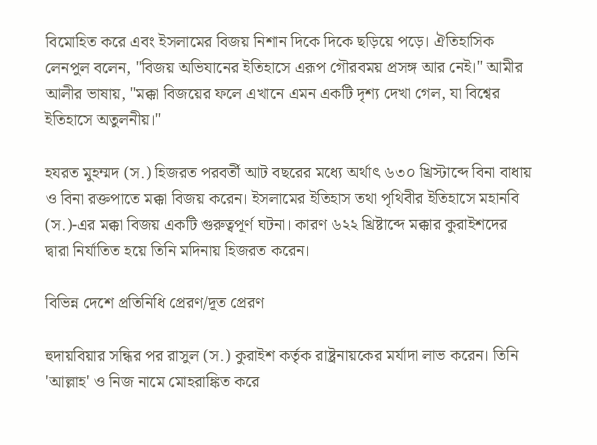বিমোহিত করে এবং ইসলামের বিজয় নিশান দিকে দিকে ছড়িয়ে পড়ে। ঐতিহাসিক লেনপুল বলেন, "বিজয় অভিযানের ইতিহাসে এরূপ গৌরবময় প্রসঙ্গ আর নেই।" আমীর আলীর ভাষায়, "মক্কা বিজয়ের ফলে এখানে এমন একটি দৃশ্য দেখা গেল, যা বিশ্বের ইতিহাসে অতুলনীয়।"

হযরত মুহম্মদ (স.) হিজরত পরবর্তী আট বছরের মধ্যে অর্থাৎ ৬৩০ খ্রিস্টাব্দে বিনা বাধায় ও বিনা রক্তপাতে মক্কা বিজয় করেন। ইসলামের ইতিহাস তথা পৃথিবীর ইতিহাসে মহানবি (স.)-এর মক্কা বিজয় একটি গুরুত্বপূর্ণ ঘটনা। কারণ ৬২২ খ্রিষ্টাব্দে মক্কার কুরাইশদের দ্বারা নির্যাতিত হয়ে তিনি মদিনায় হিজরত করেন।

বিভিন্ন দেশে প্রতিনিধি প্রেরণ/দূত প্রেরণ

হুদায়বিয়ার সন্ধির পর রাসুল (স.) কুরাইশ কর্তৃক রাষ্ট্রনায়কের মর্যাদা লাভ করেন। তিনি 'আল্লাহ' ও নিজ নামে মোহরাঙ্কিত করে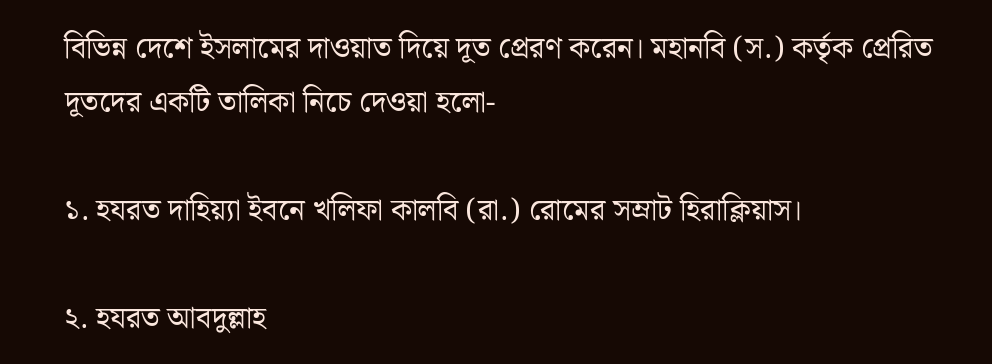বিভিন্ন দেশে ইসলামের দাওয়াত দিয়ে দূত প্রেরণ করেন। মহানবি (স.) কর্তৃক প্রেরিত দূতদের একটি তালিকা নিচে দেওয়া হলো-

১. হযরত দাহিয়্যা ইবনে খলিফা কালবি (রা.) রোমের সম্রাট হিরাক্লিয়াস।

২. হযরত আবদুল্লাহ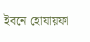ইবনে হোযায়ফা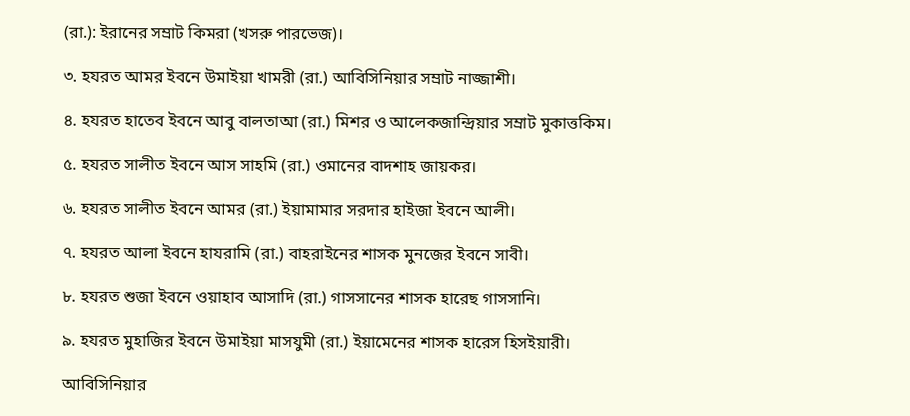(রা.): ইরানের সম্রাট কিমরা (খসরু পারভেজ)।

৩. হযরত আমর ইবনে উমাইয়া খামরী (রা.) আবিসিনিয়ার সম্রাট নাজ্জাশী।

৪. হযরত হাতেব ইবনে আবু বালতাআ (রা.) মিশর ও আলেকজান্দ্রিয়ার সম্রাট মুকাত্তকিম।

৫. হযরত সালীত ইবনে আস সাহমি (রা.) ওমানের বাদশাহ জায়কর।

৬. হযরত সালীত ইবনে আমর (রা.) ইয়ামামার সরদার হাইজা ইবনে আলী।

৭. হযরত আলা ইবনে হাযরামি (রা.) বাহরাইনের শাসক মুনজের ইবনে সাবী।

৮. হযরত শুজা ইবনে ওয়াহাব আসাদি (রা.) গাসসানের শাসক হারেছ গাসসানি।

৯. হযরত মুহাজির ইবনে উমাইয়া মাসযুমী (রা.) ইয়ামেনের শাসক হারেস হিসইয়ারী।

আবিসিনিয়ার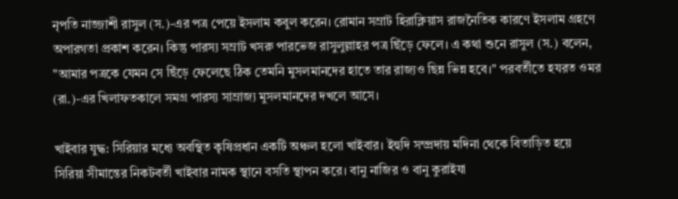নৃপতি নাজ্জাশী রাসুল (স.)-এর পত্র পেয়ে ইসলাম কবুল করেন। রোমান সম্রাট হিরাক্লিয়াস রাজনৈতিক কারণে ইসলাম গ্রহণে অপারগতা প্রকাশ করেন। কিন্তু পারস্য সম্রাট খসরু পারভেজ রাসুলুল্লাহর পত্র ছিঁড়ে ফেলে। এ কথা শুনে রাসুল (স.) বলেন, "আমার পত্রকে যেমন সে ছিঁড়ে ফেলেছে ঠিক তেমনি মুসলমানদের হাতে তার রাজ্যও ছিন্ন ভিন্ন হবে।" পরবর্তীতে হযরত ওমর (রা.)-এর খিলাফতকালে সমগ্র পারস্য সাম্রাজ্য মুসলমানদের দখলে আসে।

খাইবার যুদ্ধ: সিরিয়ার মধ্যে অবস্থিত কৃষিপ্রধান একটি অঞ্চল হলো খাইবার। ইহুদি সম্প্রদায় মদিনা থেকে বিতাড়িত হয়ে সিরিয়া সীমান্তের নিকটবর্তী খাইবার নামক স্থানে বসতি স্থাপন করে। বানু নাজির ও বানু কুরাইযা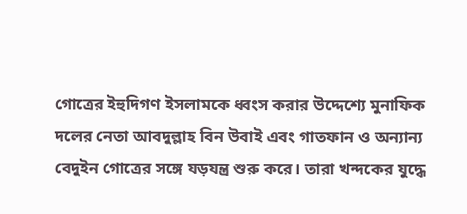গোত্রের ইহুদিগণ ইসলামকে ধ্বংস করার উদ্দেশ্যে মুনাফিক দলের নেতা আবদুল্লাহ বিন উবাই এবং গাতফান ও অন্যান্য বেদুইন গোত্রের সঙ্গে যড়যন্ত্র শুরু করে। তারা খন্দকের যুদ্ধে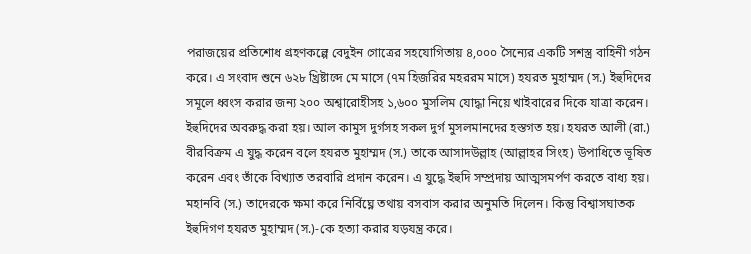পরাজয়ের প্রতিশোধ গ্রহণকল্পে বেদুইন গোত্রের সহযোগিতায় ৪,০০০ সৈন্যের একটি সশস্ত্র বাহিনী গঠন করে। এ সংবাদ শুনে ৬২৮ খ্রিষ্টাব্দে মে মাসে (৭ম হিজরির মহররম মাসে) হযরত মুহাম্মদ (স.) ইহুদিদের সমূলে ধ্বংস করার জন্য ২০০ অশ্বারোহীসহ ১,৬০০ মুসলিম যোদ্ধা নিয়ে খাইবারের দিকে যাত্রা করেন। ইহুদিদের অবরুদ্ধ করা হয়। আল কামুস দুর্গসহ সকল দুর্গ মুসলমানদের হস্তগত হয়। হযরত আলী (রা.) বীরবিক্রম এ যুদ্ধ করেন বলে হযরত মুহাম্মদ (স.) তাকে আসাদউল্লাহ (আল্লাহর সিংহ) উপাধিতে ভূষিত করেন এবং তাঁকে বিখ্যাত তরবারি প্রদান করেন। এ যুদ্ধে ইহুদি সম্প্রদায় আত্মসমর্পণ করতে বাধ্য হয়। মহানবি (স.) তাদেরকে ক্ষমা করে নির্বিঘ্নে তথায় বসবাস করার অনুমতি দিলেন। কিন্তু বিশ্বাসঘাতক ইহুদিগণ হযরত মুহাম্মদ (স.)-কে হত্যা করার যড়যন্ত্র করে।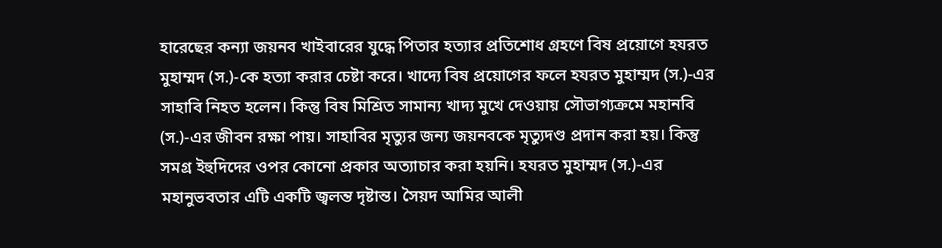হারেছের কন্যা জয়নব খাইবারের যুদ্ধে পিতার হত্যার প্রতিশোধ গ্রহণে বিষ প্রয়োগে হযরত মুহাম্মদ (স.)-কে হত্যা করার চেষ্টা করে। খাদ্যে বিষ প্রয়োগের ফলে হযরত মুহাম্মদ (স.)-এর সাহাবি নিহত হলেন। কিন্তু বিষ মিশ্রিত সামান্য খাদ্য মুখে দেওয়ায় সৌভাগ্যক্রমে মহানবি (স.)-এর জীবন রক্ষা পায়। সাহাবির মৃত্যুর জন্য জয়নবকে মৃত্যুদণ্ড প্রদান করা হয়। কিন্তু সমগ্র ইহুদিদের ওপর কোনো প্রকার অত্যাচার করা হয়নি। হযরত মুহাম্মদ (স.)-এর মহানুভবতার এটি একটি জ্বলন্ত দৃষ্টান্ত। সৈয়দ আমির আলী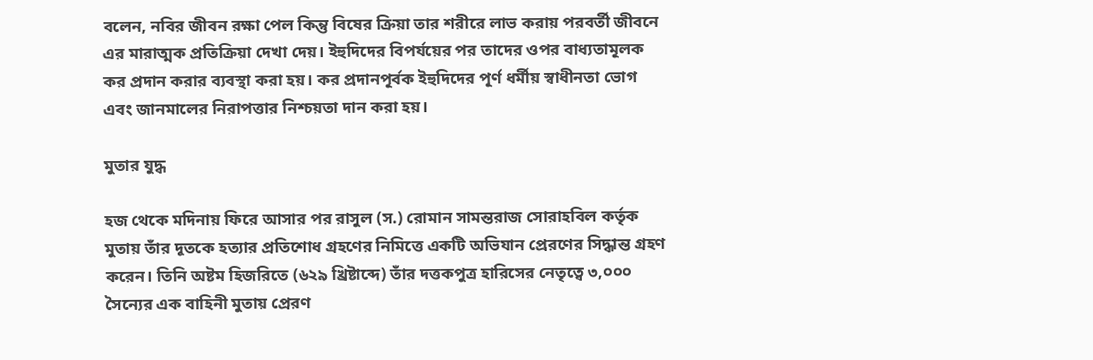বলেন, নবির জীবন রক্ষা পেল কিন্তু বিষের ক্রিয়া তার শরীরে লাভ করায় পরবর্তী জীবনে এর মারাত্মক প্রতিক্রিয়া দেখা দেয়। ইহুদিদের বিপর্যয়ের পর তাদের ওপর বাধ্যতামূলক কর প্রদান করার ব্যবস্থা করা হয়। কর প্রদানপূর্বক ইহুদিদের পূর্ণ ধর্মীয় স্বাধীনতা ভোগ এবং জানমালের নিরাপত্তার নিশ্চয়তা দান করা হয়।

মুতার যুদ্ধ

হজ থেকে মদিনায় ফিরে আসার পর রাসুল (স.) রোমান সামন্তরাজ সোরাহবিল কর্তৃক মুতায় তাঁর দূতকে হত্যার প্রতিশোধ গ্রহণের নিমিত্তে একটি অভিযান প্রেরণের সিদ্ধান্ত গ্রহণ করেন। তিনি অষ্টম হিজরিতে (৬২৯ খ্রিষ্টাব্দে) তাঁর দত্তকপুত্র হারিসের নেতৃত্বে ৩,০০০ সৈন্যের এক বাহিনী মুতায় প্রেরণ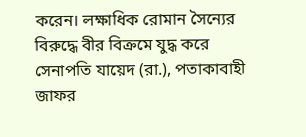করেন। লক্ষাধিক রোমান সৈন্যের বিরুদ্ধে বীর বিক্রমে যুদ্ধ করে সেনাপতি যায়েদ (রা.), পতাকাবাহী জাফর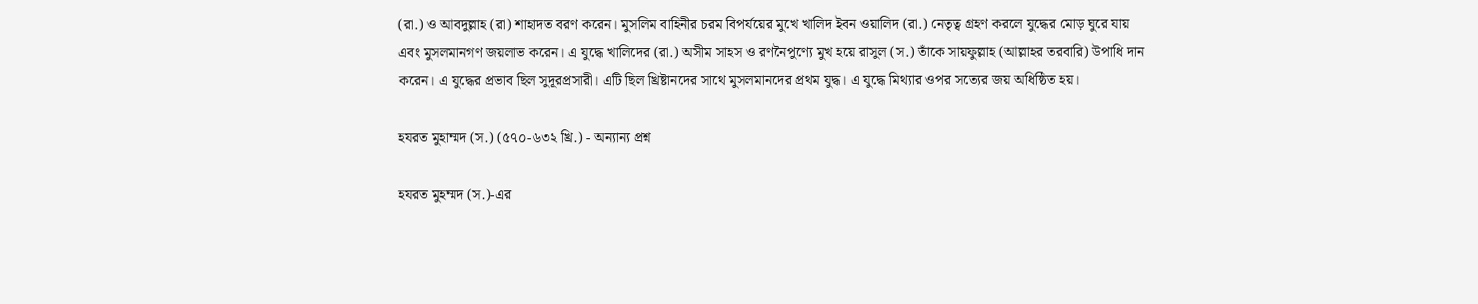(রা.) ও আবদুল্লাহ (রা) শাহাদত বরণ করেন। মুসলিম বাহিনীর চরম বিপর্যয়ের মুখে খালিদ ইবন ওয়ালিদ (রা.) নেতৃত্ব গ্রহণ করলে যুদ্ধের মোড় ঘুরে যায় এবং মুসলমানগণ জয়লাভ করেন। এ যুদ্ধে খালিদের (রা.) অসীম সাহস ও রণনৈপুণ্যে মুখ হয়ে রাসুল (স.) তাঁকে সায়ফুল্লাহ (আল্লাহর তরবারি) উপাধি দান করেন। এ যুদ্ধের প্রভাব ছিল সুদূরপ্রসারী। এটি ছিল খ্রিষ্টানদের সাথে মুসলমানদের প্রথম যুদ্ধ। এ যুদ্ধে মিথ্যার ওপর সত্যের জয় অধিষ্ঠিত হয়।

হযরত মুহাম্মদ (স.) (৫৭০-৬৩২ খ্রি.) - অন্যান্য প্রশ্ন

হযরত মুহম্মদ (স.)-এর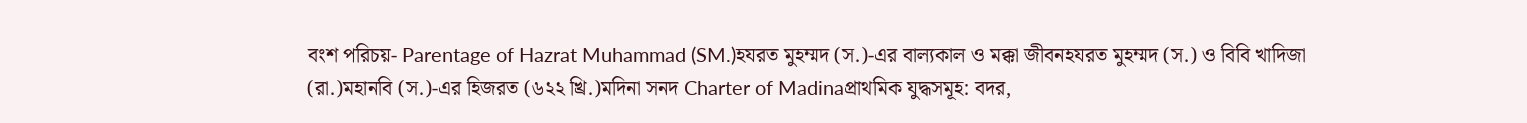বংশ পরিচয়- Parentage of Hazrat Muhammad (SM.)হযরত মুহম্মদ (স.)-এর বাল্যকাল ও মক্কা জীবনহযরত মুহম্মদ (স.) ও বিবি খাদিজা (রা.)মহানবি (স.)-এর হিজরত (৬২২ খ্রি.)মদিনা সনদ Charter of Madinaপ্রাথমিক যুদ্ধসমূহ: বদর,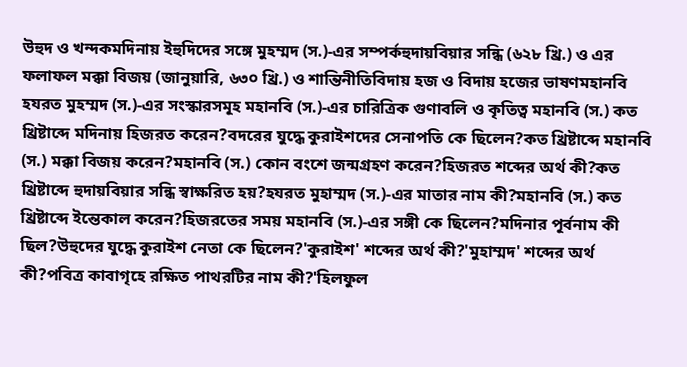উহুদ ও খন্দকমদিনায় ইহুদিদের সঙ্গে মুহম্মদ (স.)-এর সম্পর্কহুদায়বিয়ার সন্ধি (৬২৮ খ্রি.) ও এর ফলাফল মক্কা বিজয় (জানুয়ারি, ৬৩০ খ্রি.) ও শান্তিনীতিবিদায় হজ ও বিদায় হজের ভাষণমহানবি হযরত মুহম্মদ (স.)-এর সংস্কারসমূহ মহানবি (স.)-এর চারিত্রিক গুণাবলি ও কৃতিত্ব মহানবি (স.) কত খ্রিষ্টাব্দে মদিনায় হিজরত করেন?বদরের যুদ্ধে কুরাইশদের সেনাপতি কে ছিলেন?কত খ্রিষ্টাব্দে মহানবি (স.) মক্কা বিজয় করেন?মহানবি (স.) কোন বংশে জন্মগ্রহণ করেন?হিজরত শব্দের অর্থ কী?কত খ্রিষ্টাব্দে হুদায়বিয়ার সন্ধি স্বাক্ষরিত হয়?হযরত মুহাম্মদ (স.)-এর মাতার নাম কী?মহানবি (স.) কত খ্রিষ্টাব্দে ইন্তেকাল করেন?হিজরতের সময় মহানবি (স.)-এর সঙ্গী কে ছিলেন?মদিনার পূর্বনাম কী ছিল?উহুদের যুদ্ধে কুরাইশ নেতা কে ছিলেন?'কুরাইশ' শব্দের অর্থ কী?'মুহাম্মদ' শব্দের অর্থ কী?পবিত্র কাবাগৃহে রক্ষিত পাথরটির নাম কী?'হিলফুল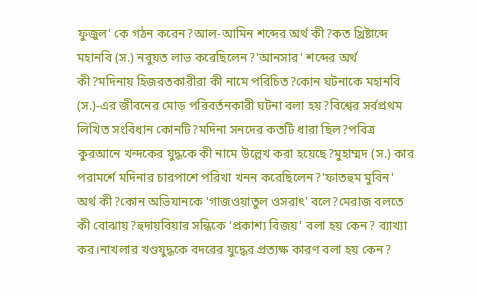ফুজুল' কে গঠন করেন?আল-আমিন শব্দের অর্থ কী?কত খ্রিষ্টাব্দে মহানবি (স.) নবুয়ত লাভ করেছিলেন?'আনসার' শব্দের অর্থ কী?মদিনায় হিজরতকারীরা কী নামে পরিচিত?কোন ঘটনাকে মহানবি (স.)-এর জীবনের মোড় পরিবর্তনকারী ঘটনা বলা হয়?বিশ্বের সর্বপ্রথম লিখিত সংবিধান কোনটি?মদিনা সনদের কতটি ধারা ছিল?পবিত্র কুরআনে খন্দকের যুদ্ধকে কী নামে উল্লেখ করা হয়েছে?মুহাম্মদ (স.) কার পরামর্শে মদিনার চারপাশে পরিখা খনন করেছিলেন?'ফাতহুম মুবিন' অর্থ কী?কোন অভিযানকে 'গাজওয়াতুল ওসরাৎ' বলে?মেরাজ বলতে কী বোঝায়?হুদায়বিয়ার সন্ধিকে 'প্রকাশ্য বিজয়' বলা হয় কেন? ব্যাখ্যা কর।নাখলার খণ্ডযুদ্ধকে বদরের যুদ্ধের প্রত্যক্ষ কারণ বলা হয় কেন?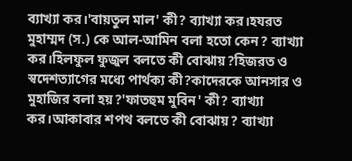ব্যাখ্যা কর।'বায়তুল মাল' কী? ব্যাখ্যা কর।হযরত মুহাম্মদ (স.) কে আল-আমিন বলা হতো কেন? ব্যাখ্যা কর।হিলফুল ফুজুল বলতে কী বোঝায়?হিজরত ও স্বদেশত্যাগের মধ্যে পার্থক্য কী?কাদেরকে আনসার ও মুহাজির বলা হয়?'ফাতহুম মুবিন' কী? ব্যাখ্যা কর।আকাবার শপথ বলতে কী বোঝায়? ব্যাখ্যা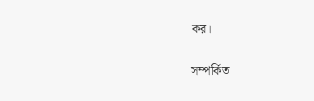কর।

সম্পর্কিত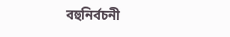বহুনির্বচনী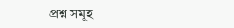প্রশ্ন সমূহ